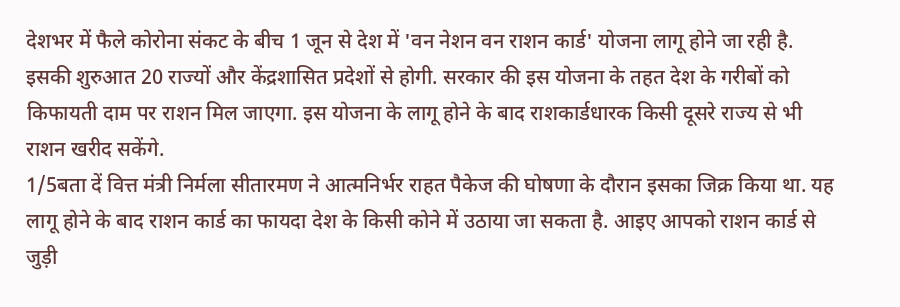देशभर में फैले कोरोना संकट के बीच 1 जून से देश में 'वन नेशन वन राशन कार्ड' योजना लागू होने जा रही है. इसकी शुरुआत 20 राज्यों और केंद्रशासित प्रदेशों से होगी. सरकार की इस योजना के तहत देश के गरीबों को किफायती दाम पर राशन मिल जाएगा. इस योजना के लागू होने के बाद राशकार्डधारक किसी दूसरे राज्य से भी राशन खरीद सकेंगे.
1/5बता दें वित्त मंत्री निर्मला सीतारमण ने आत्मनिर्भर राहत पैकेज की घोषणा के दौरान इसका जिक्र किया था. यह लागू होने के बाद राशन कार्ड का फायदा देश के किसी कोने में उठाया जा सकता है. आइए आपको राशन कार्ड से जुड़ी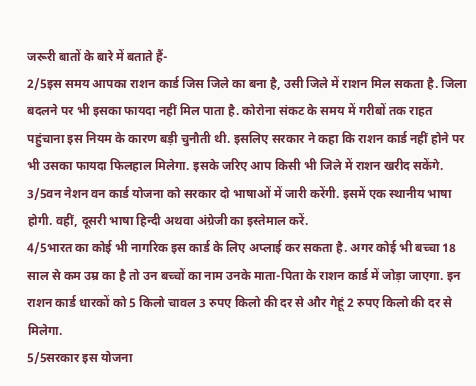जरूरी बातों के बारे में बताते हैं-
2/5इस समय आपका राशन कार्ड जिस जिले का बना है, उसी जिले में राशन मिल सकता है. जिला बदलने पर भी इसका फायदा नहीं मिल पाता है. कोरोना संकट के समय में गरीबों तक राहत पहुंचाना इस नियम के कारण बड़ी चुनौती थी. इसलिए सरकार ने कहा कि राशन कार्ड नहीं होने पर भी उसका फायदा फिलहाल मिलेगा. इसके जरिए आप किसी भी जिले में राशन खरीद सकेंगे.
3/5वन नेशन वन कार्ड योजना को सरकार दो भाषाओं में जारी करेंगी. इसमें एक स्थानीय भाषा होगी. वहीं, दूसरी भाषा हिन्दी अथवा अंग्रेजी का इस्तेमाल करें.
4/5भारत का कोई भी नागरिक इस कार्ड के लिए अप्लाई कर सकता है. अगर कोई भी बच्चा 18 साल से कम उम्र का है तो उन बच्चों का नाम उनके माता-पिता के राशन कार्ड में जोड़ा जाएगा. इन राशन कार्ड धारकों को 5 किलो चावल 3 रुपए किलो की दर से और गेहूं 2 रुपए किलो की दर से मिलेगा.
5/5सरकार इस योजना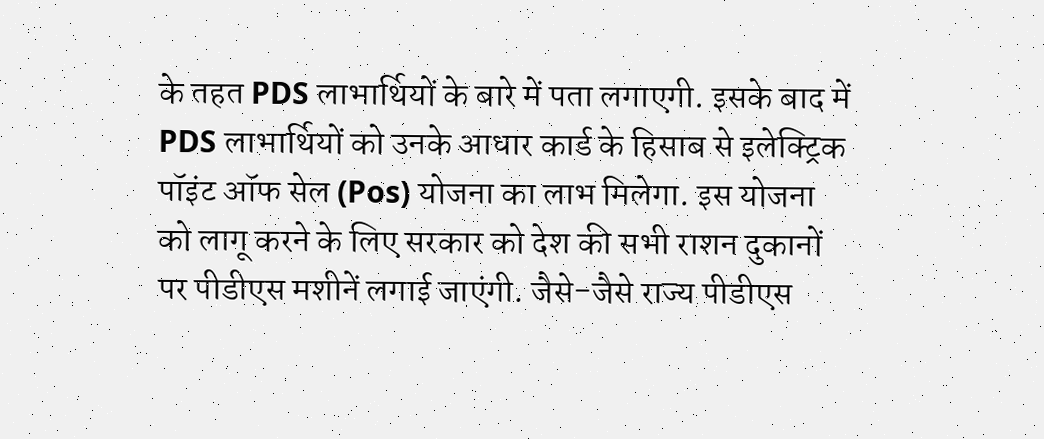के तहत PDS लाभार्थियों के बारे में पता लगाएगी. इसके बाद में PDS लाभार्थियों को उनके आधार कार्ड के हिसाब से इलेक्ट्रिक पॉइंट ऑफ सेल (Pos) योजना का लाभ मिलेगा. इस योजना को लागू करने के लिए सरकार को देश की सभी राशन दुकानों पर पीडीएस मशीनें लगाई जाएंगी. जैसे-जैसे राज्य पीडीएस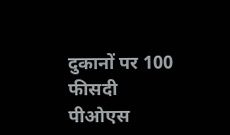दुकानों पर 100 फीसदी पीओएस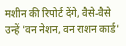मशीन की रिपोर्ट देंगे, वैसे-वैसे उन्हें 'वन नेशन, वन राशन कार्ड'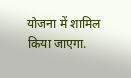योजना में शामिल किया जाएगा.